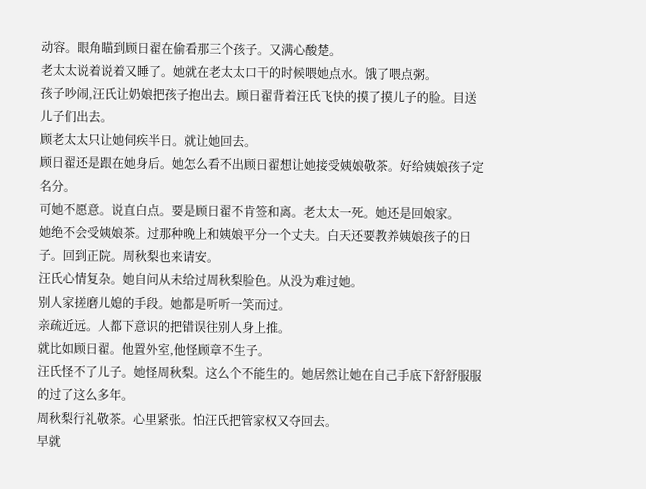动容。眼角瞄到顾日翟在偷看那三个孩子。又满心酸楚。
老太太说着说着又睡了。她就在老太太口干的时候喂她点水。饿了喂点粥。
孩子吵闹,汪氏让奶娘把孩子抱出去。顾日翟背着汪氏飞快的摸了摸儿子的脸。目送儿子们出去。
顾老太太只让她伺疾半日。就让她回去。
顾日翟还是跟在她身后。她怎么看不出顾日翟想让她接受姨娘敬茶。好给姨娘孩子定名分。
可她不愿意。说直白点。要是顾日翟不肯签和离。老太太一死。她还是回娘家。
她绝不会受姨娘茶。过那种晚上和姨娘平分一个丈夫。白天还要教养姨娘孩子的日子。回到正院。周秋梨也来请安。
汪氏心情复杂。她自问从未给过周秋梨脸色。从没为难过她。
别人家搓磨儿媳的手段。她都是听听一笑而过。
亲疏近远。人都下意识的把错误往别人身上推。
就比如顾日翟。他置外室,他怪顾章不生子。
汪氏怪不了儿子。她怪周秋梨。这么个不能生的。她居然让她在自己手底下舒舒服服的过了这么多年。
周秋梨行礼敬茶。心里紧张。怕汪氏把管家权又夺回去。
早就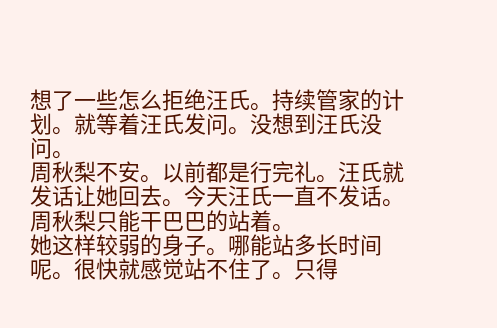想了一些怎么拒绝汪氏。持续管家的计划。就等着汪氏发问。没想到汪氏没问。
周秋梨不安。以前都是行完礼。汪氏就发话让她回去。今天汪氏一直不发话。周秋梨只能干巴巴的站着。
她这样较弱的身子。哪能站多长时间呢。很快就感觉站不住了。只得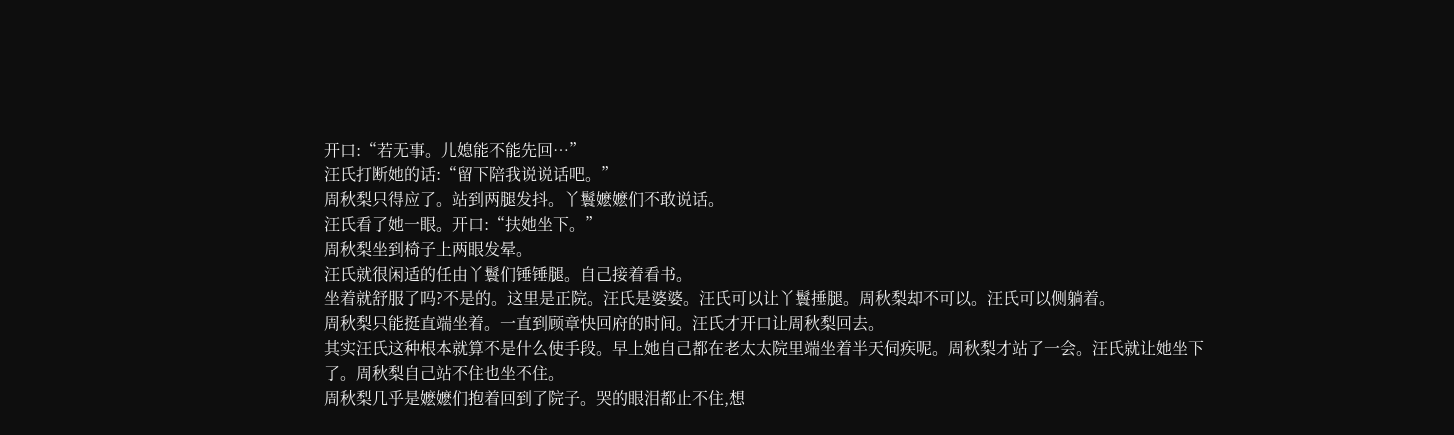开口:“若无事。儿媳能不能先回…”
汪氏打断她的话:“留下陪我说说话吧。”
周秋梨只得应了。站到两腿发抖。丫鬟嬷嬷们不敢说话。
汪氏看了她一眼。开口:“扶她坐下。”
周秋梨坐到椅子上两眼发晕。
汪氏就很闲适的任由丫鬟们锤锤腿。自己接着看书。
坐着就舒服了吗?不是的。这里是正院。汪氏是婆婆。汪氏可以让丫鬟捶腿。周秋梨却不可以。汪氏可以侧躺着。
周秋梨只能挺直端坐着。一直到顾章快回府的时间。汪氏才开口让周秋梨回去。
其实汪氏这种根本就算不是什么使手段。早上她自己都在老太太院里端坐着半天伺疾呢。周秋梨才站了一会。汪氏就让她坐下了。周秋梨自己站不住也坐不住。
周秋梨几乎是嬷嬷们抱着回到了院子。哭的眼泪都止不住,想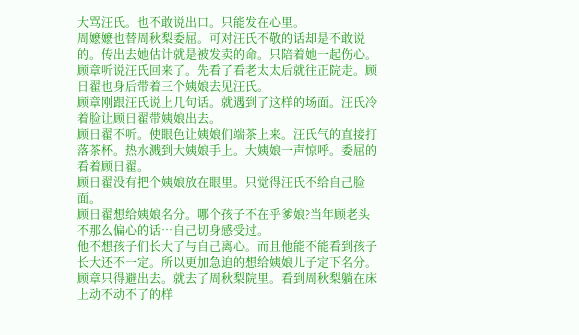大骂汪氏。也不敢说出口。只能发在心里。
周嬷嬷也替周秋梨委屈。可对汪氏不敬的话却是不敢说的。传出去她估计就是被发卖的命。只陪着她一起伤心。
顾章听说汪氏回来了。先看了看老太太后就往正院走。顾日翟也身后带着三个姨娘去见汪氏。
顾章刚跟汪氏说上几句话。就遇到了这样的场面。汪氏冷着脸让顾日翟带姨娘出去。
顾日翟不听。使眼色让姨娘们端茶上来。汪氏气的直接打落茶杯。热水溅到大姨娘手上。大姨娘一声惊呼。委屈的看着顾日翟。
顾日翟没有把个姨娘放在眼里。只觉得汪氏不给自己脸面。
顾日翟想给姨娘名分。哪个孩子不在乎爹娘?当年顾老头不那么偏心的话…自己切身感受过。
他不想孩子们长大了与自己离心。而且他能不能看到孩子长大还不一定。所以更加急迫的想给姨娘儿子定下名分。
顾章只得避出去。就去了周秋梨院里。看到周秋梨躺在床上动不动不了的样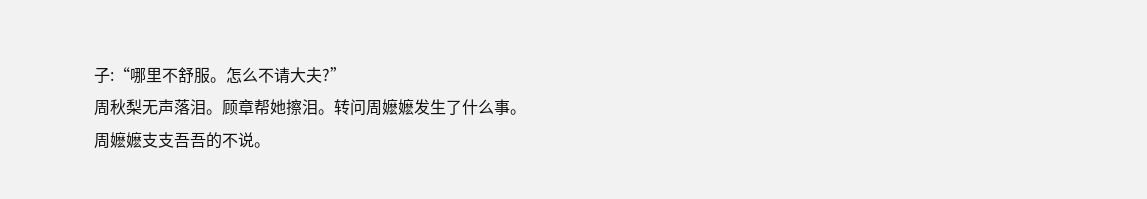子:“哪里不舒服。怎么不请大夫?”
周秋梨无声落泪。顾章帮她擦泪。转问周嬷嬷发生了什么事。
周嬷嬷支支吾吾的不说。